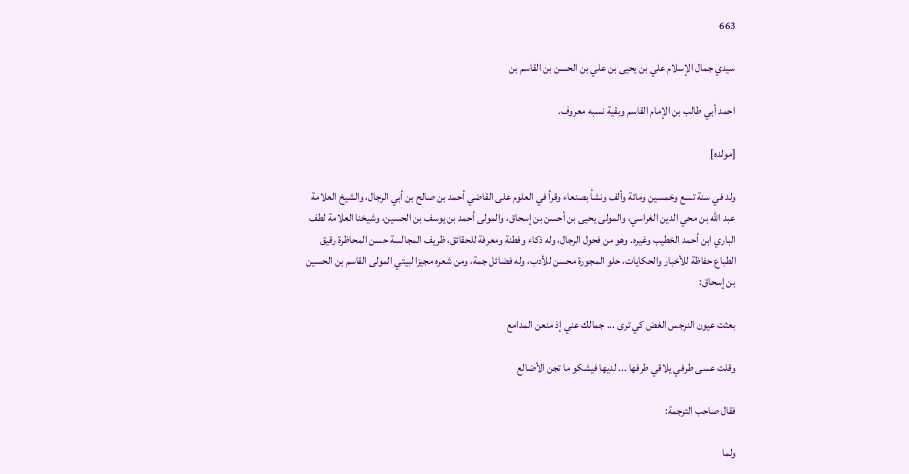663

سيدي جمال الإسلام علي بن يحيى بن علي بن الحسن بن القاسم بن

احمد أبي طالب بن الإمام القاسم وبقية نسبه معروف.

[مولده]

ولد في سنة تسع وخمسين ومائة وألف ونشأ بصنعاء وقرأ في العلوم على القاضي أحمد بن صالح بن أبي الرجال، والشيخ العلامة عبد الله بن محي الدين الغراسي، والمولى يحيى بن أحسن بن إسحاق، والمولى أحمد بن يوسف بن الحسين، وشيخنا العلامة لطف الباري ابن أحمد الخطيب وغيره. وهو من فحول الرجال، وله ذكاء وفطنة ومعرفة للحقائق، ظريف المجالسة حسن المحاظرة رقيق الطباع حفاظة للأخبار والحكايات، حلو المجورة محسن للأدب، وله فضائل جمة، ومن شعره مجيزا لبيتي المولى القاسم بن الحسين بن إسحاق:

بعثت عيون النرجس الغض كي ترى ... جمالك عني إذ منعن المدامع

وقلت عسى طرفي يلاقي طرفها ... لديها فيشكو ما تجن الأضالع

فقال صاحب الترجمة:

ولما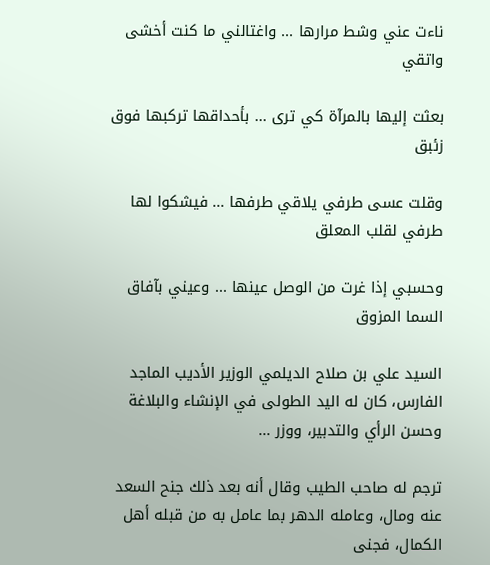ناءت عني وشط مرارها ... واغتالني ما كنت أخشى واتقي

بعثت إليها بالمرآة كي ترى ... بأحداقها تركبها فوق زئبق

وقلت عسى طرفي يلاقي طرفها ... فيشكوا لها طرفي لقلب المعلق

وحسبي إذا غرت من الوصل عينها ... وعيني بآفاق السما المزوق

السيد علي بن صلاح الديلمي الوزير الأديب الماجد الفارس، كان له اليد الطولى في الإنشاء والبلاغة وحسن الرأي والتدبير، ووزر ...

ترجم له صاحب الطيب وقال أنه بعد ذلك جنح السعد عنه ومال، وعامله الدهر بما عامل به من قبله أهل الكمال، فجنى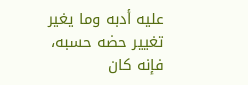عليه أدبه وما يغير تغيير حضه حسبه، فإنه كان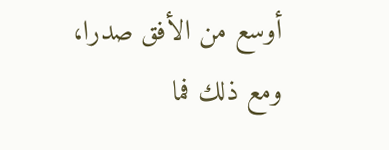أوسع من الأفق صدرا، ومع ذلك فما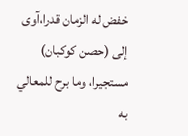خفض له الزمان قدرا،آوى إلى (حصن كوكبان) مستجيرا، وما برح للمعالي به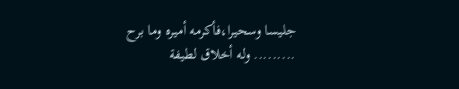جليسا وسحيرا،فأكرمه أميره وما برح ......... وله أخلاق لطيفة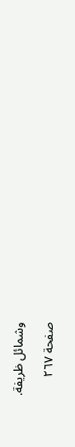وشمائل ظريفة.

صفحة ٢٦٧